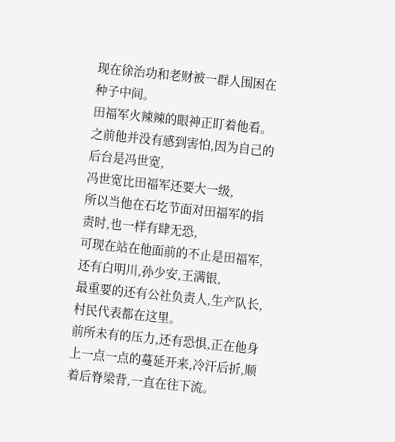现在徐治功和老财被一群人围困在种子中间。
田福军火辣辣的眼神正盯着他看。
之前他并没有感到害怕,因为自己的后台是冯世宽,
冯世宽比田福军还要大一级,
所以当他在石圪节面对田福军的指责时,也一样有肆无恐,
可现在站在他面前的不止是田福军,还有白明川,孙少安,王满银,
最重要的还有公社负责人,生产队长,村民代表都在这里。
前所未有的压力,还有恐惧,正在他身上一点一点的蔓延开来,冷汗后折,顺着后脊梁背,一直在往下流。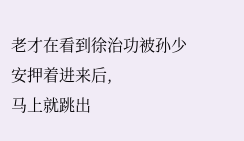老才在看到徐治功被孙少安押着进来后,
马上就跳出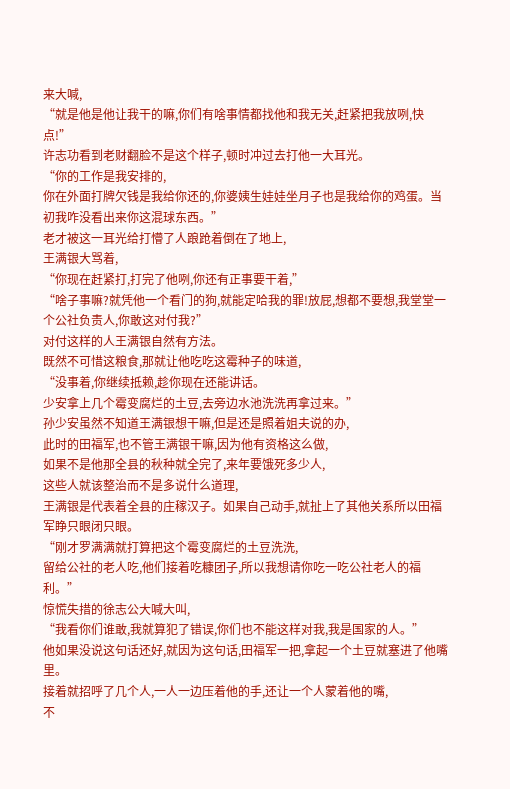来大喊,
“就是他是他让我干的嘛,你们有啥事情都找他和我无关,赶紧把我放咧,快点!”
许志功看到老财翻脸不是这个样子,顿时冲过去打他一大耳光。
“你的工作是我安排的,
你在外面打牌欠钱是我给你还的,你婆姨生娃娃坐月子也是我给你的鸡蛋。当初我咋没看出来你这混球东西。”
老才被这一耳光给打懵了人踉跄着倒在了地上,
王满银大骂着,
“你现在赶紧打,打完了他咧,你还有正事要干着,”
“啥子事嘛?就凭他一个看门的狗,就能定哈我的罪!放屁,想都不要想,我堂堂一个公社负责人,你敢这对付我?”
对付这样的人王满银自然有方法。
既然不可惜这粮食,那就让他吃吃这霉种子的味道,
“没事着,你继续抵赖,趁你现在还能讲话。
少安拿上几个霉变腐烂的土豆,去旁边水池洗洗再拿过来。”
孙少安虽然不知道王满银想干嘛,但是还是照着姐夫说的办,
此时的田福军,也不管王满银干嘛,因为他有资格这么做,
如果不是他那全县的秋种就全完了,来年要饿死多少人,
这些人就该整治而不是多说什么道理,
王满银是代表着全县的庄稼汉子。如果自己动手,就扯上了其他关系所以田福军睁只眼闭只眼。
“刚才罗满满就打算把这个霉变腐烂的土豆洗洗,
留给公社的老人吃,他们接着吃糠团子,所以我想请你吃一吃公社老人的福利。”
惊慌失措的徐志公大喊大叫,
“我看你们谁敢,我就算犯了错误,你们也不能这样对我,我是国家的人。”
他如果没说这句话还好,就因为这句话,田福军一把,拿起一个土豆就塞进了他嘴里。
接着就招呼了几个人,一人一边压着他的手,还让一个人蒙着他的嘴,
不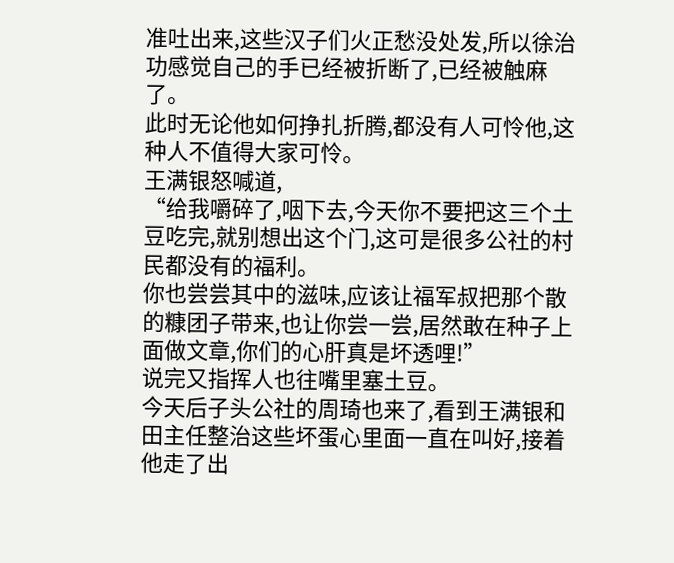准吐出来,这些汉子们火正愁没处发,所以徐治功感觉自己的手已经被折断了,已经被触麻了。
此时无论他如何挣扎折腾,都没有人可怜他,这种人不值得大家可怜。
王满银怒喊道,
“给我嚼碎了,咽下去,今天你不要把这三个土豆吃完,就别想出这个门,这可是很多公社的村民都没有的福利。
你也尝尝其中的滋味,应该让福军叔把那个散的糠团子带来,也让你尝一尝,居然敢在种子上面做文章,你们的心肝真是坏透哩!”
说完又指挥人也往嘴里塞土豆。
今天后子头公社的周琦也来了,看到王满银和田主任整治这些坏蛋心里面一直在叫好,接着他走了出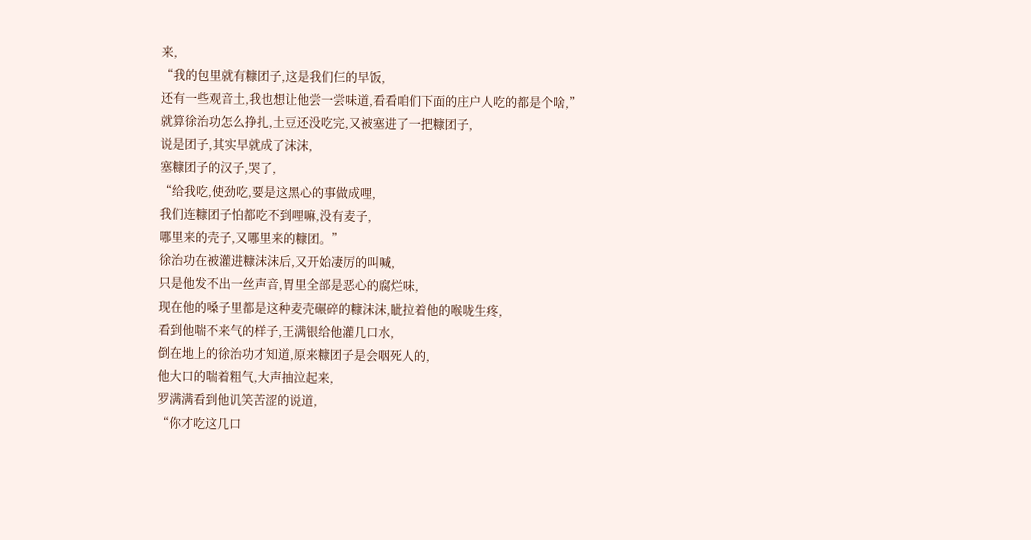来,
“我的包里就有糠团子,这是我们仨的早饭,
还有一些观音土,我也想让他尝一尝味道,看看咱们下面的庄户人吃的都是个啥,”
就算徐治功怎么挣扎,土豆还没吃完,又被塞进了一把糠团子,
说是团子,其实早就成了沫沫,
塞糠团子的汉子,哭了,
“给我吃,使劲吃,要是这黑心的事做成哩,
我们连糠团子怕都吃不到哩嘛,没有麦子,
哪里来的壳子,又哪里来的糠团。”
徐治功在被灌进糠沫沫后,又开始凄厉的叫喊,
只是他发不出一丝声音,胃里全部是恶心的腐烂味,
现在他的嗓子里都是这种麦壳碾碎的糠沫沫,眦拉着他的喉咙生疼,
看到他喘不来气的样子,王满银给他灌几口水,
倒在地上的徐治功才知道,原来糠团子是会咽死人的,
他大口的喘着粗气,大声抽泣起来,
罗满满看到他讥笑苦涩的说道,
“你才吃这几口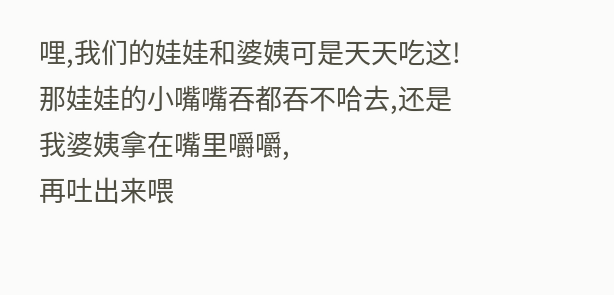哩,我们的娃娃和婆姨可是天天吃这!那娃娃的小嘴嘴吞都吞不哈去,还是我婆姨拿在嘴里嚼嚼,
再吐出来喂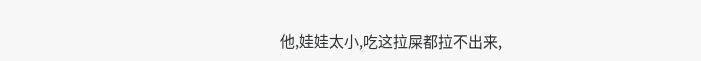他,娃娃太小,吃这拉屎都拉不出来,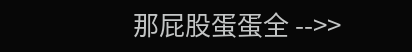那屁股蛋蛋全 -->>